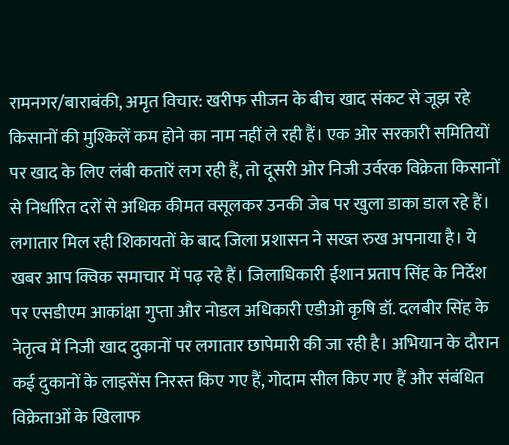रामनगर/बाराबंकी, अमृत विचार: खरीफ सीजन के बीच खाद संकट से जूझ रहे किसानों की मुश्किलें कम होने का नाम नहीं ले रही हैं। एक ओर सरकारी समितियों पर खाद के लिए लंबी कतारें लग रही हैं, तो दूसरी ओर निजी उर्वरक विक्रेता किसानों से निर्धारित दरों से अधिक कीमत वसूलकर उनकी जेब पर खुला डाका डाल रहे हैं। लगातार मिल रही शिकायतों के बाद जिला प्रशासन ने सख्त रुख अपनाया है। ये खबर आप क्विक समाचार में पढ़ रहे हैं। जिलाधिकारी ईशान प्रताप सिंह के निर्देश पर एसडीएम आकांक्षा गुप्ता और नोडल अधिकारी एडीओ कृषि डॉ. दलबीर सिंह के नेतृत्व में निजी खाद दुकानों पर लगातार छापेमारी की जा रही है। अभियान के दौरान कई दुकानों के लाइसेंस निरस्त किए गए हैं, गोदाम सील किए गए हैं और संबंधित विक्रेताओं के खिलाफ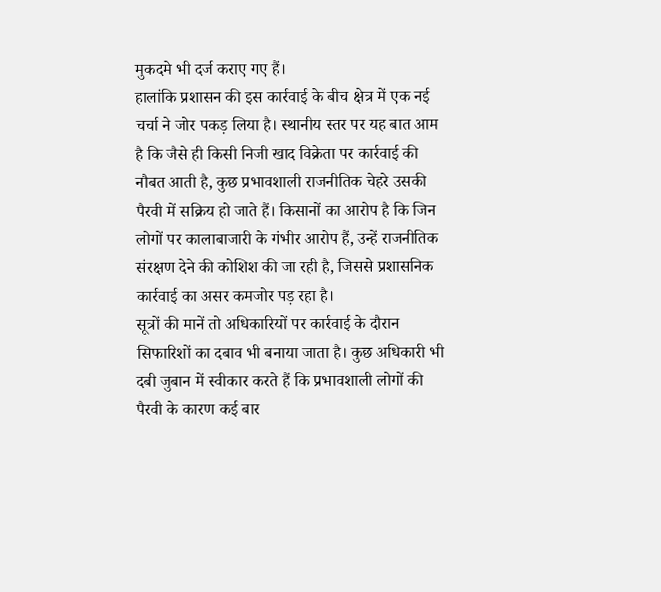मुकदमे भी दर्ज कराए गए हैं।
हालांकि प्रशासन की इस कार्रवाई के बीच क्षेत्र में एक नई चर्चा ने जोर पकड़ लिया है। स्थानीय स्तर पर यह बात आम है कि जैसे ही किसी निजी खाद विक्रेता पर कार्रवाई की नौबत आती है, कुछ प्रभावशाली राजनीतिक चेहरे उसकी पैरवी में सक्रिय हो जाते हैं। किसानों का आरोप है कि जिन लोगों पर कालाबाजारी के गंभीर आरोप हैं, उन्हें राजनीतिक संरक्षण देने की कोशिश की जा रही है, जिससे प्रशासनिक कार्रवाई का असर कमजोर पड़ रहा है।
सूत्रों की मानें तो अधिकारियों पर कार्रवाई के दौरान सिफारिशों का दबाव भी बनाया जाता है। कुछ अधिकारी भी दबी जुबान में स्वीकार करते हैं कि प्रभावशाली लोगों की पैरवी के कारण कई बार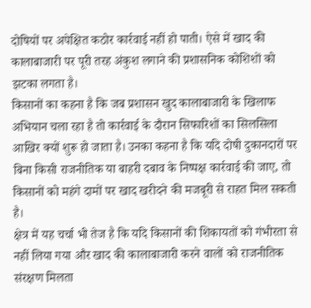दोषियों पर अपेक्षित कठोर कार्रवाई नहीं हो पाती। ऐसे में खाद की कालाबाजारी पर पूरी तरह अंकुश लगाने की प्रशासनिक कोशिशों को झटका लगता है।
किसानों का कहना है कि जब प्रशासन खुद कालाबाजारी के खिलाफ अभियान चला रहा है तो कार्रवाई के दौरान सिफारिशों का सिलसिला आखिर क्यों शुरू हो जाता है। उनका कहना है कि यदि दोषी दुकानदारों पर बिना किसी राजनीतिक या बाहरी दबाव के निष्पक्ष कार्रवाई की जाए, तो किसानों को महंगे दामों पर खाद खरीदने की मजबूरी से राहत मिल सकती है।
क्षेत्र में यह चर्चा भी तेज है कि यदि किसानों की शिकायतों को गंभीरता से नहीं लिया गया और खाद की कालाबाजारी करने वालों को राजनीतिक संरक्षण मिलता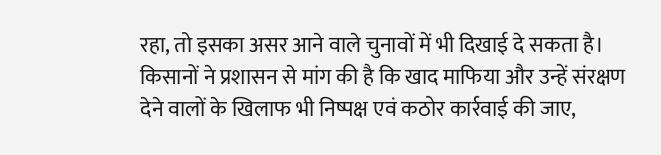रहा, तो इसका असर आने वाले चुनावों में भी दिखाई दे सकता है। किसानों ने प्रशासन से मांग की है कि खाद माफिया और उन्हें संरक्षण देने वालों के खिलाफ भी निष्पक्ष एवं कठोर कार्रवाई की जाए,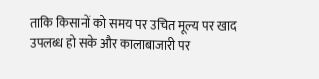ताकि किसानों को समय पर उचित मूल्य पर खाद उपलब्ध हो सके और कालाबाजारी पर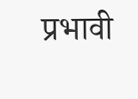प्रभावी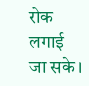रोक लगाई जा सके।